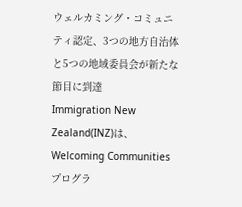ウェルカミング・コミュニティ認定、3つの地方自治体と5つの地域委員会が新たな節目に到達
Immigration New Zealand(INZ)は、Welcoming Communitiesプログラ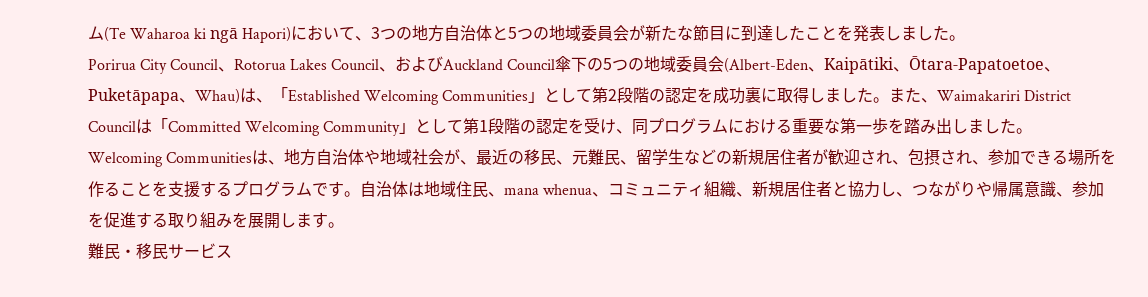ム(Te Waharoa ki ngā Hapori)において、3つの地方自治体と5つの地域委員会が新たな節目に到達したことを発表しました。
Porirua City Council、Rotorua Lakes Council、およびAuckland Council傘下の5つの地域委員会(Albert-Eden、Kaipātiki、Ōtara-Papatoetoe、Puketāpapa、Whau)は、「Established Welcoming Communities」として第2段階の認定を成功裏に取得しました。また、Waimakariri District Councilは「Committed Welcoming Community」として第1段階の認定を受け、同プログラムにおける重要な第一歩を踏み出しました。
Welcoming Communitiesは、地方自治体や地域社会が、最近の移民、元難民、留学生などの新規居住者が歓迎され、包摂され、参加できる場所を作ることを支援するプログラムです。自治体は地域住民、mana whenua、コミュニティ組織、新規居住者と協力し、つながりや帰属意識、参加を促進する取り組みを展開します。
難民・移民サービス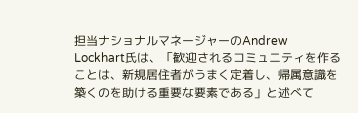担当ナショナルマネージャーのAndrew Lockhart氏は、「歓迎されるコミュニティを作ることは、新規居住者がうまく定着し、帰属意識を築くのを助ける重要な要素である」と述べて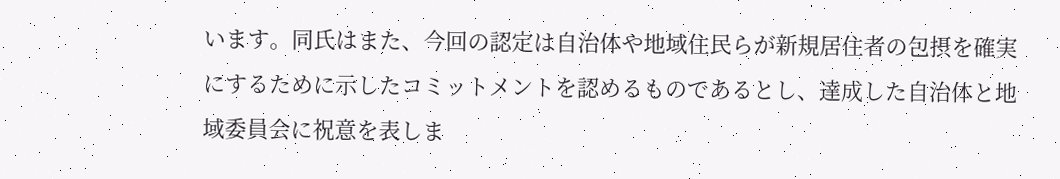います。同氏はまた、今回の認定は自治体や地域住民らが新規居住者の包摂を確実にするために示したコミットメントを認めるものであるとし、達成した自治体と地域委員会に祝意を表しま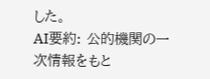した。
AI要約: 公的機関の一次情報をもと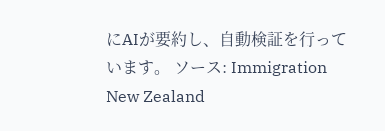にAIが要約し、自動検証を行っています。 ソース: Immigration New Zealand